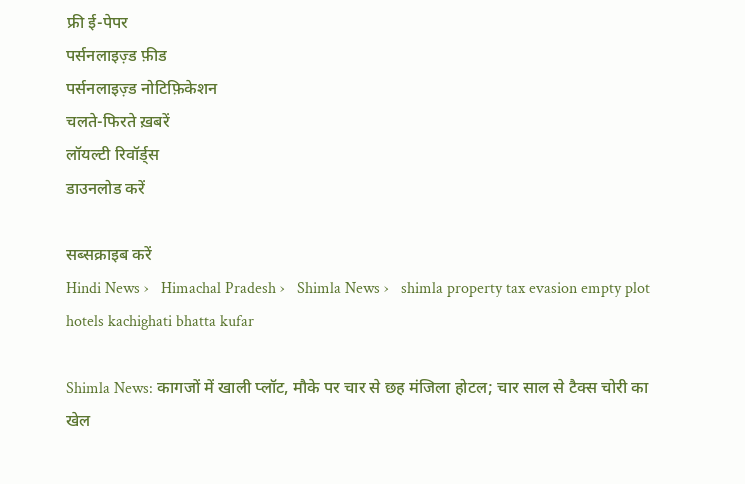फ्री ई-पेपर
पर्सनलाइज़्ड फ़ीड
पर्सनलाइज़्ड नोटिफ़िकेशन
चलते-फिरते ख़बरें
लॉयल्टी रिवॉर्ड्स
डाउनलोड करें

सब्सक्राइब करें
Hindi News ›   Himachal Pradesh ›   Shimla News ›   shimla property tax evasion empty plot hotels kachighati bhatta kufar

Shimla News: कागजों में खाली प्लॉट, मौके पर चार से छह मंजिला होटल; चार साल से टैक्स चोरी का खेल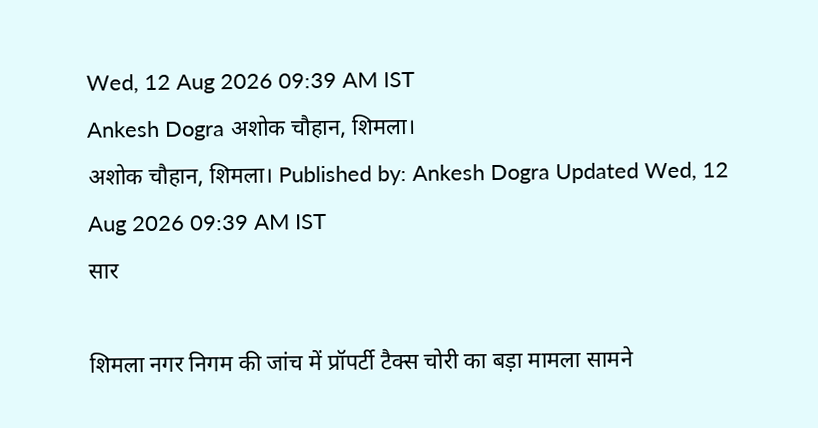Wed, 12 Aug 2026 09:39 AM IST
Ankesh Dogra अशोक चौहान, शिमला।
अशोक चौहान, शिमला। Published by: Ankesh Dogra Updated Wed, 12 Aug 2026 09:39 AM IST
सार

शिमला नगर निगम की जांच में प्रॉपर्टी टैक्स चोरी का बड़ा मामला सामने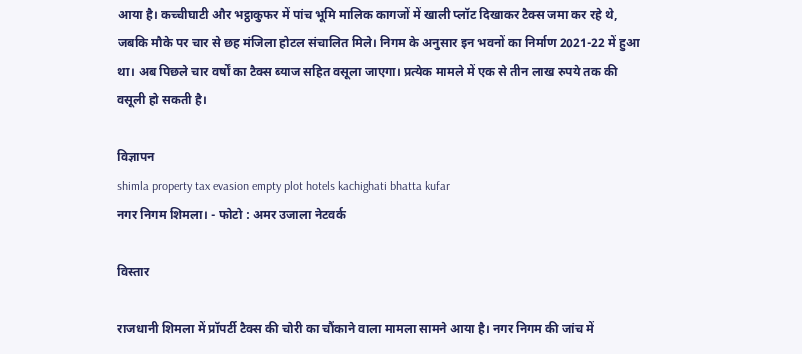आया है। कच्चीघाटी और भट्ठाकुफर में पांच भूमि मालिक कागजों में खाली प्लॉट दिखाकर टैक्स जमा कर रहे थे, जबकि मौके पर चार से छह मंजिला होटल संचालित मिले। निगम के अनुसार इन भवनों का निर्माण 2021-22 में हुआ था। अब पिछले चार वर्षों का टैक्स ब्याज सहित वसूला जाएगा। प्रत्येक मामले में एक से तीन लाख रुपये तक की वसूली हो सकती है।

विज्ञापन
shimla property tax evasion empty plot hotels kachighati bhatta kufar
नगर निगम शिमला। - फोटो : अमर उजाला नेटवर्क

विस्तार

राजधानी शिमला में प्रॉपर्टी टैक्स की चोरी का चौंकाने वाला मामला सामने आया है। नगर निगम की जांच में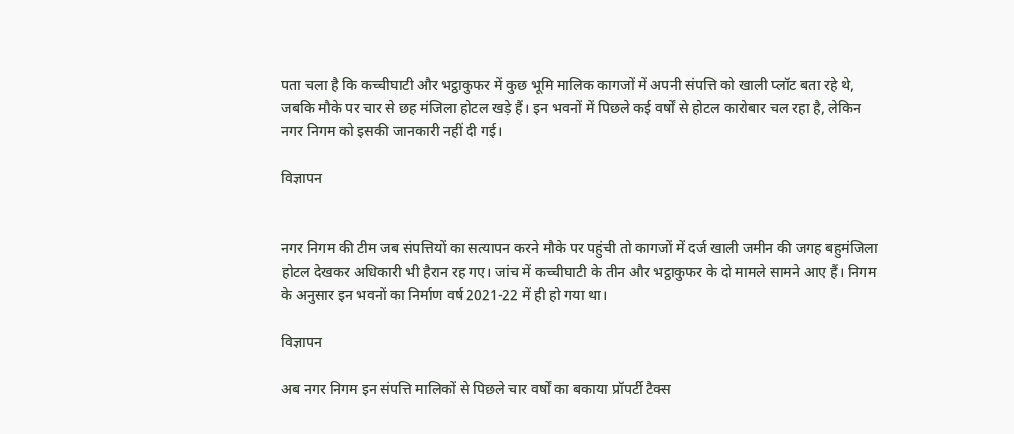पता चला है कि कच्चीघाटी और भट्ठाकुफर में कुछ भूमि मालिक कागजों में अपनी संपत्ति को खाली प्लॉट बता रहे थे, जबकि मौके पर चार से छह मंजिला होटल खड़े हैं। इन भवनों में पिछले कई वर्षों से होटल कारोबार चल रहा है, लेकिन नगर निगम को इसकी जानकारी नहीं दी गई।

विज्ञापन


नगर निगम की टीम जब संपत्तियों का सत्यापन करने मौके पर पहुंची तो कागजों में दर्ज खाली जमीन की जगह बहुमंजिला होटल देखकर अधिकारी भी हैरान रह गए। जांच में कच्चीघाटी के तीन और भट्ठाकुफर के दो मामले सामने आए हैं। निगम के अनुसार इन भवनों का निर्माण वर्ष 2021-22 में ही हो गया था।

विज्ञापन

अब नगर निगम इन संपत्ति मालिकों से पिछले चार वर्षों का बकाया प्रॉपर्टी टैक्स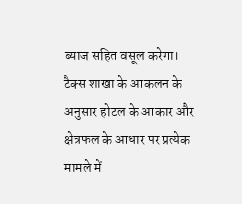ब्याज सहित वसूल करेगा। टैक्स शाखा के आकलन के अनुसार होटल के आकार और क्षेत्रफल के आधार पर प्रत्येक मामले में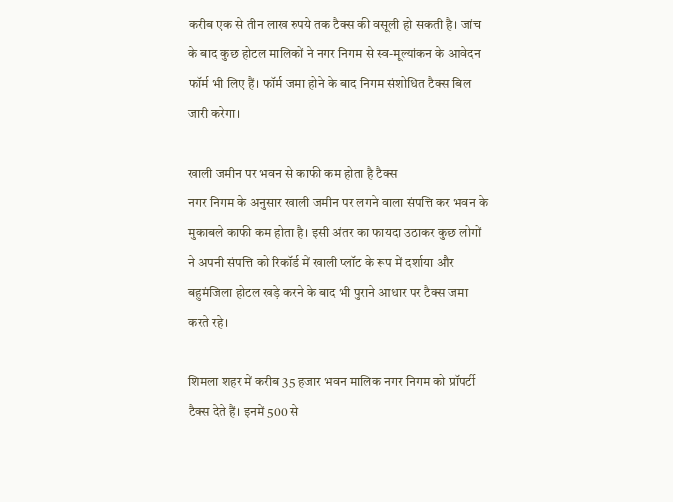करीब एक से तीन लाख रुपये तक टैक्स की वसूली हो सकती है। जांच के बाद कुछ होटल मालिकों ने नगर निगम से स्व-मूल्यांकन के आवेदन फॉर्म भी लिए हैं। फॉर्म जमा होने के बाद निगम संशोधित टैक्स बिल जारी करेगा।

खाली जमीन पर भवन से काफी कम होता है टैक्स
नगर निगम के अनुसार खाली जमीन पर लगने वाला संपत्ति कर भवन के मुकाबले काफी कम होता है। इसी अंतर का फायदा उठाकर कुछ लोगों ने अपनी संपत्ति को रिकॉर्ड में खाली प्लॉट के रूप में दर्शाया और बहुमंजिला होटल खड़े करने के बाद भी पुराने आधार पर टैक्स जमा करते रहे।

शिमला शहर में करीब 35 हजार भवन मालिक नगर निगम को प्रॉपर्टी टैक्स देते हैं। इनमें 500 से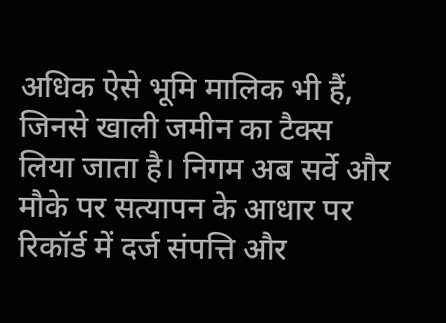अधिक ऐसे भूमि मालिक भी हैं, जिनसे खाली जमीन का टैक्स लिया जाता है। निगम अब सर्वे और मौके पर सत्यापन के आधार पर रिकॉर्ड में दर्ज संपत्ति और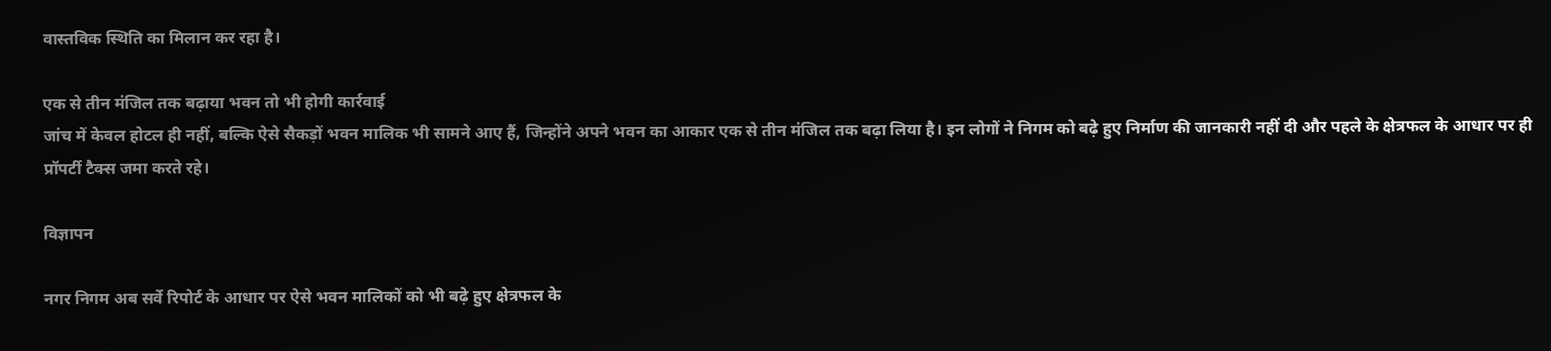वास्तविक स्थिति का मिलान कर रहा है।

एक से तीन मंजिल तक बढ़ाया भवन तो भी होगी कार्रवाई
जांच में केवल होटल ही नहीं, बल्कि ऐसे सैकड़ों भवन मालिक भी सामने आए हैं, जिन्होंने अपने भवन का आकार एक से तीन मंजिल तक बढ़ा लिया है। इन लोगों ने निगम को बढ़े हुए निर्माण की जानकारी नहीं दी और पहले के क्षेत्रफल के आधार पर ही प्रॉपर्टी टैक्स जमा करते रहे।

विज्ञापन

नगर निगम अब सर्वे रिपोर्ट के आधार पर ऐसे भवन मालिकों को भी बढ़े हुए क्षेत्रफल के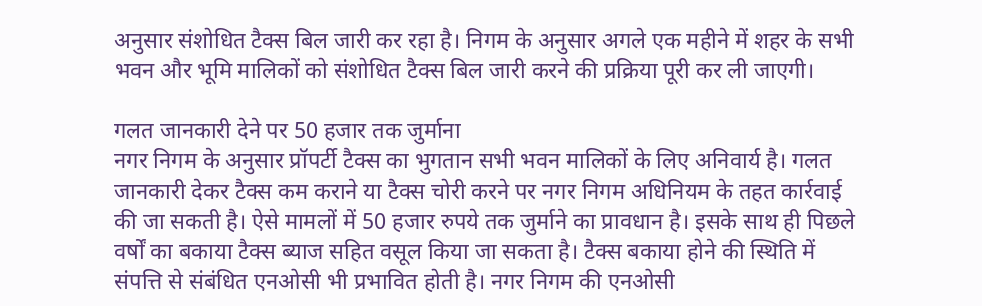अनुसार संशोधित टैक्स बिल जारी कर रहा है। निगम के अनुसार अगले एक महीने में शहर के सभी भवन और भूमि मालिकों को संशोधित टैक्स बिल जारी करने की प्रक्रिया पूरी कर ली जाएगी।

गलत जानकारी देने पर 50 हजार तक जुर्माना
नगर निगम के अनुसार प्रॉपर्टी टैक्स का भुगतान सभी भवन मालिकों के लिए अनिवार्य है। गलत जानकारी देकर टैक्स कम कराने या टैक्स चोरी करने पर नगर निगम अधिनियम के तहत कार्रवाई की जा सकती है। ऐसे मामलों में 50 हजार रुपये तक जुर्माने का प्रावधान है। इसके साथ ही पिछले वर्षों का बकाया टैक्स ब्याज सहित वसूल किया जा सकता है। टैक्स बकाया होने की स्थिति में संपत्ति से संबंधित एनओसी भी प्रभावित होती है। नगर निगम की एनओसी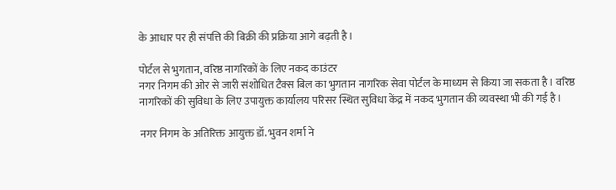के आधार पर ही संपत्ति की बिक्री की प्रक्रिया आगे बढ़ती है।

पोर्टल से भुगतान, वरिष्ठ नागरिकों के लिए नकद काउंटर
नगर निगम की ओर से जारी संशोधित टैक्स बिल का भुगतान नागरिक सेवा पोर्टल के माध्यम से किया जा सकता है। वरिष्ठ नागरिकों की सुविधा के लिए उपायुक्त कार्यालय परिसर स्थित सुविधा केंद्र में नकद भुगतान की व्यवस्था भी की गई है।

नगर निगम के अतिरिक्त आयुक्त डॉ. भुवन शर्मा ने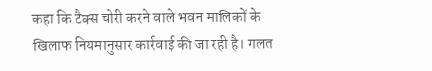कहा कि टैक्स चोरी करने वाले भवन मालिकों के खिलाफ नियमानुसार कार्रवाई की जा रही है। गलत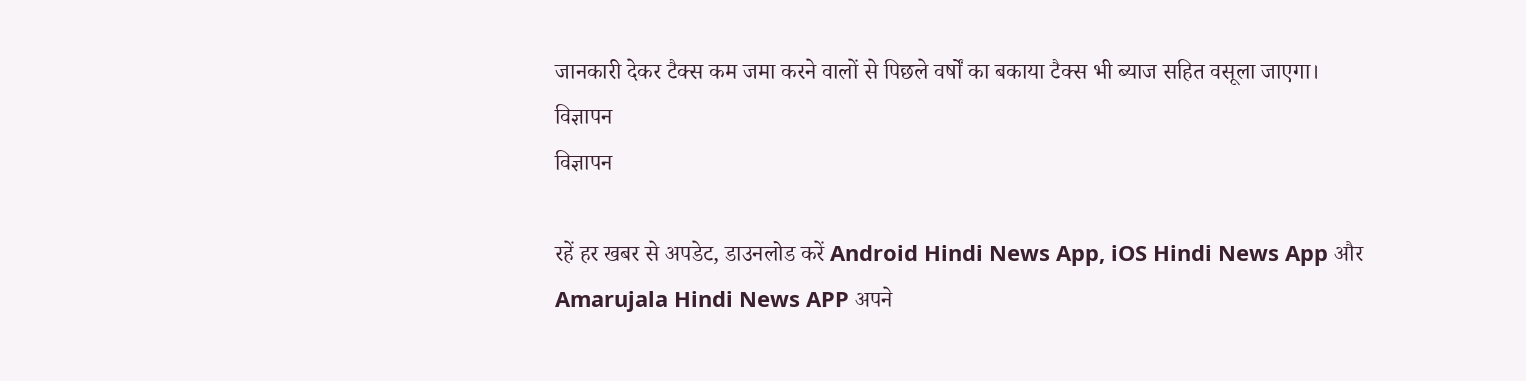जानकारी देकर टैक्स कम जमा करने वालों से पिछले वर्षों का बकाया टैक्स भी ब्याज सहित वसूला जाएगा।
विज्ञापन
विज्ञापन

रहें हर खबर से अपडेट, डाउनलोड करें Android Hindi News App, iOS Hindi News App और Amarujala Hindi News APP अपने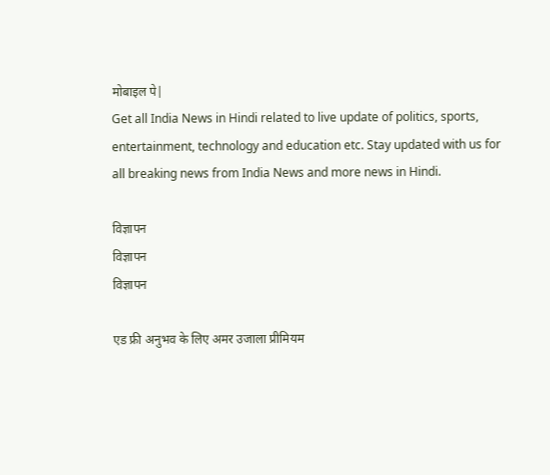मोबाइल पे|
Get all India News in Hindi related to live update of politics, sports, entertainment, technology and education etc. Stay updated with us for all breaking news from India News and more news in Hindi.

विज्ञापन
विज्ञापन
विज्ञापन

एड फ्री अनुभव के लिए अमर उजाला प्रीमियम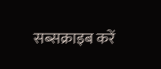सब्सक्राइब करें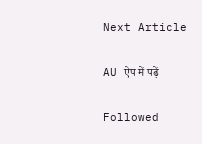Next Article

AU ऐप में पढ़ें

Followed